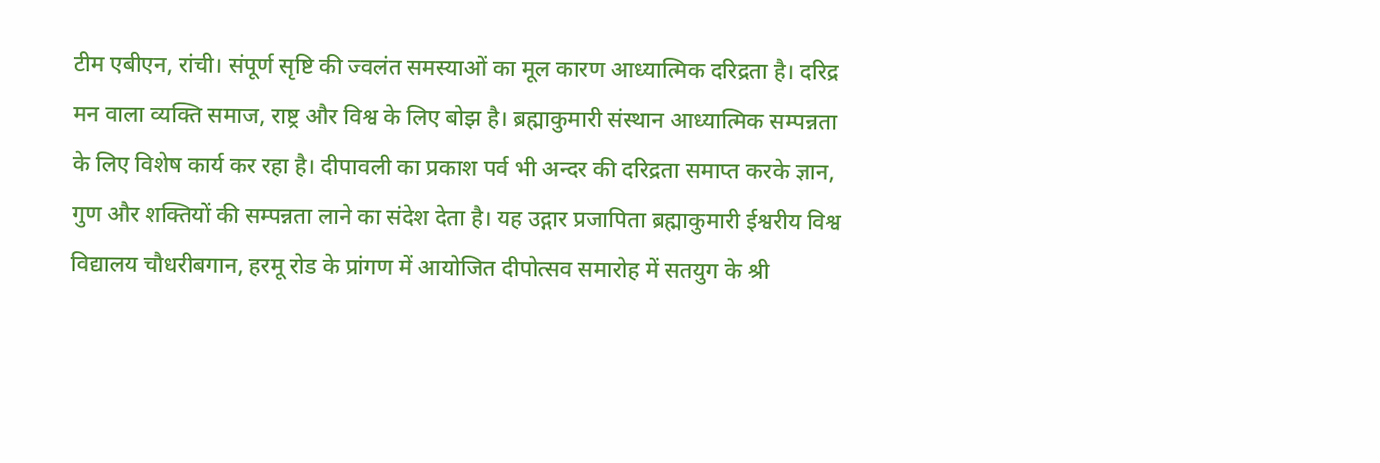टीम एबीएन, रांची। संपूर्ण सृष्टि की ज्वलंत समस्याओं का मूल कारण आध्यात्मिक दरिद्रता है। दरिद्र मन वाला व्यक्ति समाज, राष्ट्र और विश्व के लिए बोझ है। ब्रह्माकुमारी संस्थान आध्यात्मिक सम्पन्नता के लिए विशेष कार्य कर रहा है। दीपावली का प्रकाश पर्व भी अन्दर की दरिद्रता समाप्त करके ज्ञान, गुण और शक्तियों की सम्पन्नता लाने का संदेश देता है। यह उद्गार प्रजापिता ब्रह्माकुमारी ईश्वरीय विश्व विद्यालय चौधरीबगान, हरमू रोड के प्रांगण में आयोजित दीपोत्सव समारोह में सतयुग के श्री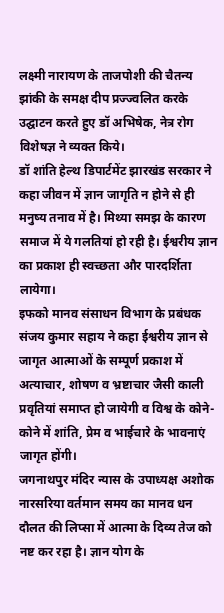लक्ष्मी नारायण के ताजपोशी की चैतन्य झांकी के समक्ष दीप प्रज्ज्वलित करके उद्घाटन करते हुए डॉ अभिषेक, नेत्र रोग विशेषज्ञ ने व्यक्त किये।
डॉ शांति हेल्थ डिपार्टमेंट झारखंड सरकार ने कहा जीवन में ज्ञान जागृति न होने से ही मनुष्य तनाव में है। मिथ्या समझ के कारण समाज में ये गलतियां हो रही है। ईश्वरीय ज्ञान का प्रकाश ही स्वच्छता और पारदर्शिता लायेगा।
इफको मानव संसाधन विभाग के प्रबंधक संजय कुमार सहाय ने कहा ईश्वरीय ज्ञान से जागृत आत्माओं के सम्पूर्ण प्रकाश में अत्याचार, शोषण व भ्रष्टाचार जैसी काली प्रवृतियां समाप्त हो जायेगी व विश्व के कोने-कोने में शांति, प्रेम व भाईचारे के भावनाएं जागृत होंगी।
जगनाथपुर मंदिर न्यास के उपाध्यक्ष अशोक नारसरिया वर्तमान समय का मानव धन दौलत की लिप्सा में आत्मा के दिव्य तेज को नष्ट कर रहा है। ज्ञान योग के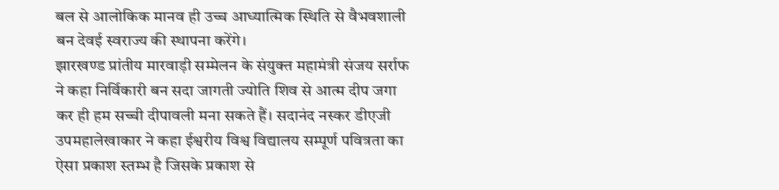बल से आलोकिक मानव ही उच्च आध्यात्मिक स्थिति से वैभवशाली बन देवई स्वराज्य की स्थापना करेंगे।
झारखण्ड प्रांतीय मारवाड़ी सम्मेलन के संयुक्त महामंत्री संजय सर्राफ ने कहा निर्विकारी बन सदा जागती ज्योति शिव से आत्म दीप जगा कर ही हम सच्ची दीपावली मना सकते हैं। सदानंद नस्कर डीएजी उपमहालेखाकार ने कहा ईश्वरीय विश्व विद्यालय सम्पूर्ण पवित्रता का ऐसा प्रकाश स्तम्भ है जिसके प्रकाश से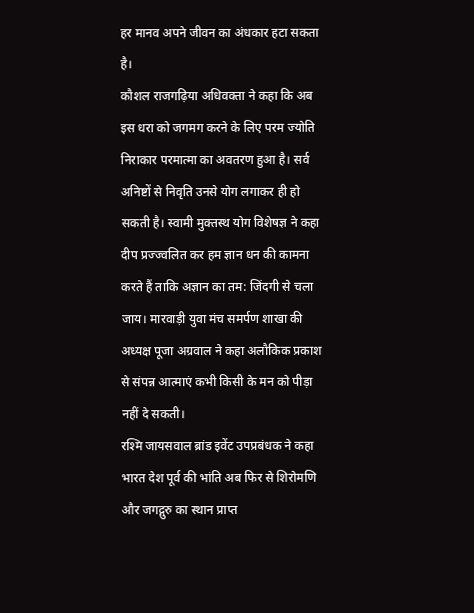हर मानव अपने जीवन का अंधकार हटा सकता है।
कौशल राजगढ़िया अधिवक्ता ने कहा कि अब इस धरा को जगमग करने के लिए परम ज्योति निराकार परमात्मा का अवतरण हुआ है। सर्व अनिष्टों से निवृति उनसे योग लगाकर ही हो सकती है। स्वामी मुक्तस्थ योग विशेषज्ञ ने कहा दीप प्रज्ज्वलित कर हम ज्ञान धन की कामना करते हैं ताकि अज्ञान का तम: जिंदगी से चला जाय। मारवाड़ी युवा मंच समर्पण शाखा की अध्यक्ष पूजा अग्रवाल ने कहा अलौकिक प्रकाश से संपन्न आत्माएं कभी किसी के मन को पीड़ा नहीं दे सकती।
रश्मि जायसवाल ब्रांड इवेंट उपप्रबंधक ने कहा भारत देश पूर्व की भांति अब फिर से शिरोमणि और जगद्गुरु का स्थान प्राप्त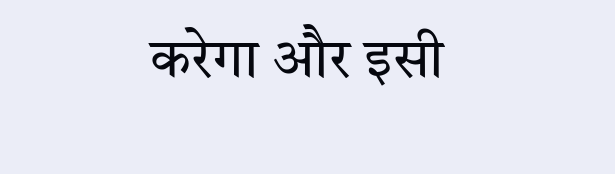करेगा और इसी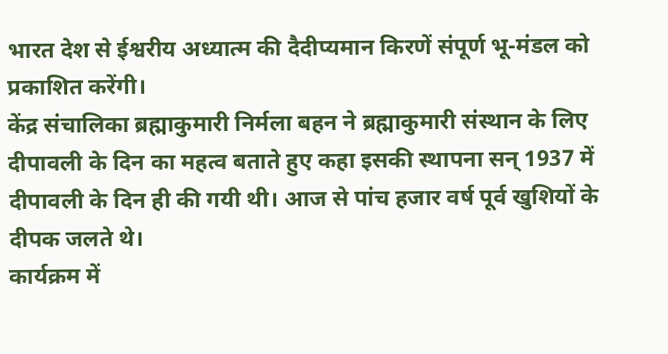भारत देश से ईश्वरीय अध्यात्म की दैदीप्यमान किरणें संपूर्ण भू-मंडल को प्रकाशित करेंगी।
केंद्र संचालिका ब्रह्माकुमारी निर्मला बहन ने ब्रह्माकुमारी संस्थान के लिए दीपावली के दिन का महत्व बताते हुए कहा इसकी स्थापना सन् 1937 में दीपावली के दिन ही की गयी थी। आज से पांच हजार वर्ष पूर्व खुशियों के दीपक जलते थे।
कार्यक्रम में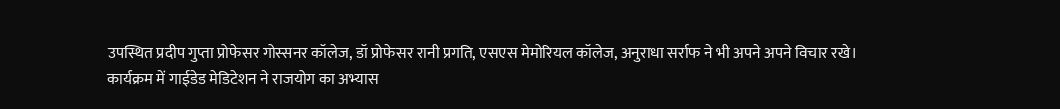उपस्थित प्रदीप गुप्ता प्रोफेसर गोस्सनर कॉलेज, डॉ प्रोफेसर रानी प्रगति, एसएस मेमोरियल कॉलेज, अनुराधा सर्राफ ने भी अपने अपने विचार रखे।
कार्यक्रम में गाईडेड मेडिटेशन ने राजयोग का अभ्यास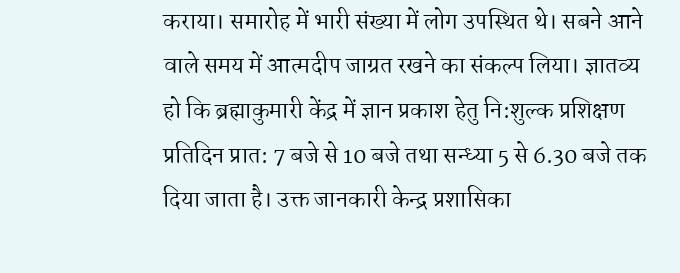कराया। समारोह में भारी संख्या में लोग उपस्थित थे। सबने आने वाले समय में आत्मदीप जाग्रत रखने का संकल्प लिया। ज्ञातव्य हो कि ब्रह्माकुमारी केंद्र में ज्ञान प्रकाश हेतु नि:शुल्क प्रशिक्षण प्रतिदिन प्रात: 7 बजे से 10 बजे तथा सन्ध्या 5 से 6.30 बजे तक दिया जाता है। उक्त जानकारी केन्द्र प्रशासिका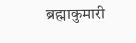ब्रह्माकुमारी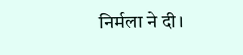निर्मला ने दी।